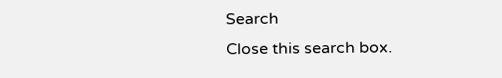Search
Close this search box.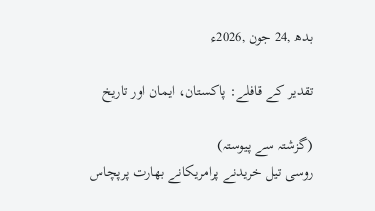بدھ ,24 جون ,2026ء

تقدیر کے قافلے: پاکستان، ایمان اور تاریخ

(گزشتہ سے پیوستہ)
روسی تیل خریدنے پرامریکانے بھارت پرپچاس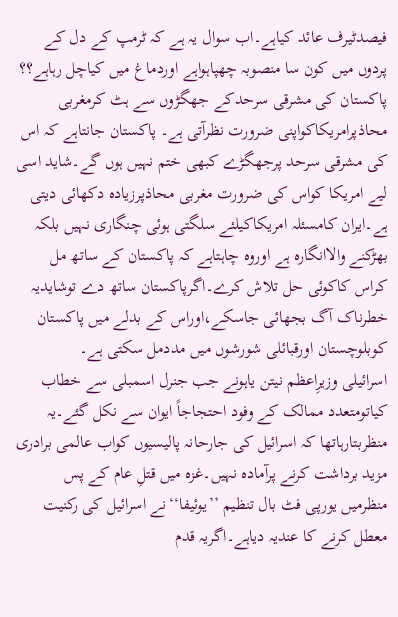فیصدٹیرف عائد کیاہے۔اب سوال یہ ہے کہ ٹرمپ کے دل کے پردوں میں کون سا منصوبہ چھپاہواہے اوردماغ میں کیاچل رہاہے؟؟
پاکستان کی مشرقی سرحدکے جھگڑوں سے ہٹ کرمغربی محاذپرامریکاکواپنی ضرورت نظرآتی ہے۔ پاکستان جانتاہے کہ اس کی مشرقی سرحد پرجھگڑے کبھی ختم نہیں ہوں گے۔شاید اسی لیے امریکا کواس کی ضرورت مغربی محاذپرزیادہ دکھائی دیتی ہے۔ایران کامسئلہ امریکاکیلئے سلگتی ہوئی چنگاری نہیں بلکہ بھڑکنے والاانگارہ ہے اوروہ چاہتاہے کہ پاکستان کے ساتھ مل کراس کاکوئی حل تلاش کرے۔اگرپاکستان ساتھ دے توشایدیہ خطرناک آگ بجھائی جاسکے،اوراس کے بدلے میں پاکستان کوبلوچستان اورقبائلی شورشوں میں مددمل سکتی ہے۔
اسرائیلی وزیرِاعظم نیتن یاہونے جب جنرل اسمبلی سے خطاب کیاتومتعدد ممالک کے وفود احتجاجاً ایوان سے نکل گئے۔یہ منظربتارہاتھا کہ اسرائیل کی جارحانہ پالیسیوں کواب عالمی برادری مزید برداشت کرنے پرآمادہ نہیں۔غزہ میں قتلِ عام کے پس منظرمیں یورپی فٹ بال تنظیم ’’یوئیفا‘‘نے اسرائیل کی رکنیت معطل کرنے کا عندیہ دیاہے۔اگریہ قدم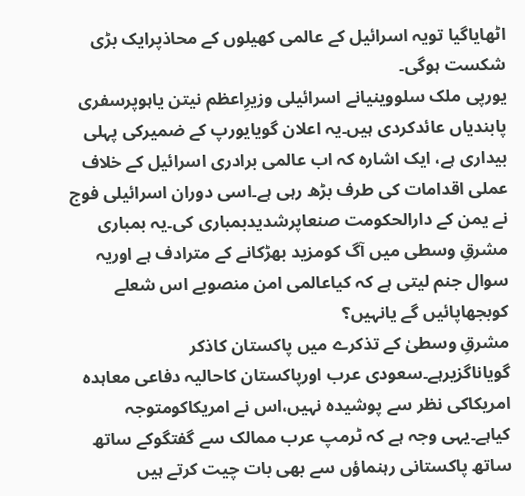اٹھایاگیا تویہ اسرائیل کے عالمی کھیلوں کے محاذپرایک بڑی شکست ہوگی۔
یورپی ملک سلووینیانے اسرائیلی وزیرِاعظم نیتن یاہوپرسفری پابندیاں عائدکردی ہیں۔یہ اعلان گویایورپ کے ضمیرکی پہلی بیداری ہے، ایک اشارہ کہ اب عالمی برادری اسرائیل کے خلاف عملی اقدامات کی طرف بڑھ رہی ہے۔اسی دوران اسرائیلی فوج نے یمن کے دارالحکومت صنعاپرشدیدبمباری کی۔یہ بمباری مشرقِ وسطی میں آگ کومزید بھڑکانے کے مترادف ہے اوریہ سوال جنم لیتی ہے کہ کیاعالمی امن منصوبے اس شعلے کوبجھاپائیں گے یانہیں؟
مشرقِ وسطیٰ کے تذکرے میں پاکستان کاذکر گویاناگزیرہے۔سعودی عرب اورپاکستان کاحالیہ دفاعی معاہدہ امریکاکی نظر سے پوشیدہ نہیں،اس نے امریکاکومتوجہ کیاہے۔یہی وجہ ہے کہ ٹرمپ عرب ممالک سے گفتگوکے ساتھ ساتھ پاکستانی رہنماؤں سے بھی بات چیت کرتے ہیں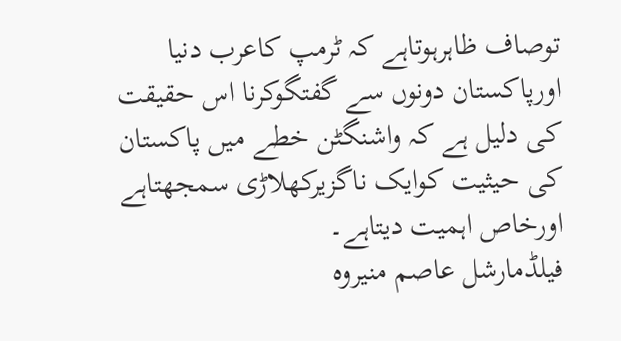توصاف ظاہرہوتاہے کہ ٹرمپ کاعرب دنیا اورپاکستان دونوں سے گفتگوکرنا اس حقیقت کی دلیل ہے کہ واشنگٹن خطے میں پاکستان کی حیثیت کوایک ناگزیرکھلاڑی سمجھتاہے اورخاص اہمیت دیتاہے۔
فیلڈمارشل عاصم منیروہ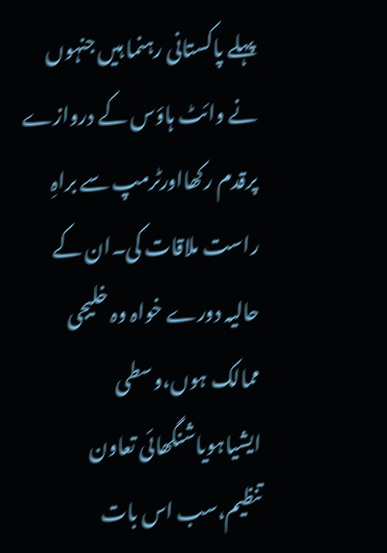پہلے پاکستانی رہنما ہیں جنہوں نے وائٹ ہاؤس کے دروازے پرقدم رکھااورٹرمپ سے براہِ راست ملاقات کی۔ان کے حالیہ دورے خواہ وہ خلیجی ممالک ہوں،وسطی ایشیاہویاشنگھائی تعاون تنظیم،سب اس بات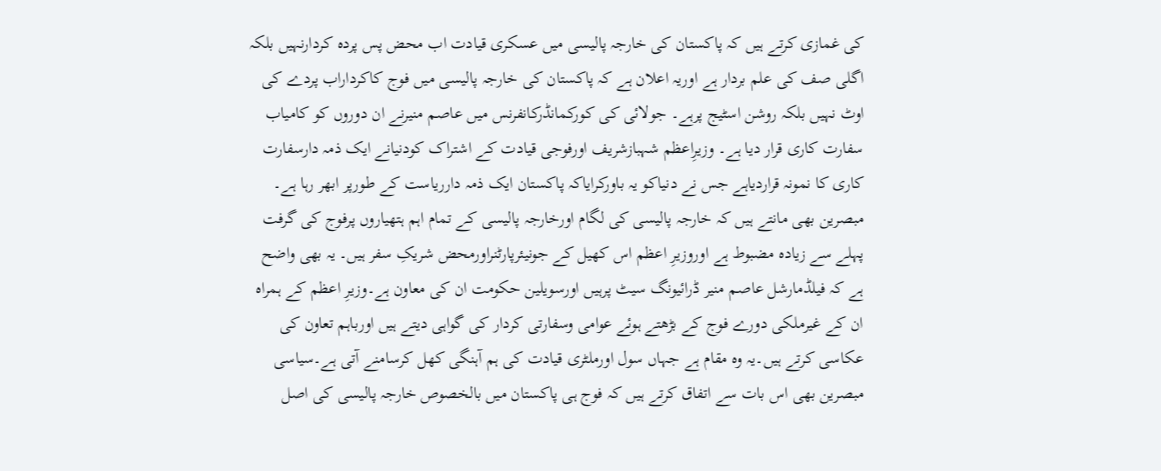کی غمازی کرتے ہیں کہ پاکستان کی خارجہ پالیسی میں عسکری قیادت اب محض پس پردہ کردارنہیں بلکہ اگلی صف کی علم بردار ہے اوریہ اعلان ہے کہ پاکستان کی خارجہ پالیسی میں فوج کاکرداراب پردے کی اوٹ نہیں بلکہ روشن اسٹیج پرہے۔ جولائی کی کورکمانڈرکانفرنس میں عاصم منیرنے ان دوروں کو کامیاب سفارت کاری قرار دیا ہے۔ وزیرِاعظم شہبازشریف اورفوجی قیادت کے اشتراک کودنیانے ایک ذمہ دارسفارت کاری کا نمونہ قراردیاہے جس نے دنیاکو یہ باورکرایاکہ پاکستان ایک ذمہ دارریاست کے طورپر ابھر رہا ہے۔
مبصرین بھی مانتے ہیں کہ خارجہ پالیسی کی لگام اورخارجہ پالیسی کے تمام اہم ہتھیاروں پرفوج کی گرفت پہلے سے زیادہ مضبوط ہے اوروزیرِ اعظم اس کھیل کے جونیئرپارٹنراورمحض شریکِ سفر ہیں۔ یہ بھی واضح ہے کہ فیلڈمارشل عاصم منیر ڈرائیونگ سیٹ پرہیں اورسویلین حکومت ان کی معاون ہے۔وزیرِ اعظم کے ہمراہ ان کے غیرملکی دورے فوج کے بڑھتے ہوئے عوامی وسفارتی کردار کی گواہی دیتے ہیں اورباہم تعاون کی عکاسی کرتے ہیں۔یہ وہ مقام ہے جہاں سول اورملٹری قیادت کی ہم آہنگی کھل کرسامنے آتی ہے۔سیاسی مبصرین بھی اس بات سے اتفاق کرتے ہیں کہ فوج ہی پاکستان میں بالخصوص خارجہ پالیسی کی اصل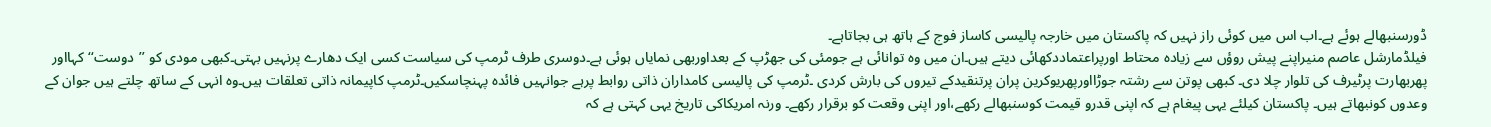ڈورسنبھالے ہوئے ہے۔اب اس میں کوئی راز نہیں کہ پاکستان میں خارجہ پالیسی کاساز فوج کے ہاتھ ہی بجاتاہے۔
فیلڈمارشل عاصم منیراپنے پیش روؤں سے زیادہ محتاط اورپراعتماددکھائی دیتے ہیں۔ان میں وہ توانائی ہے جومئی کی جھڑپ کے بعداوربھی نمایاں ہوئی ہے۔دوسری طرف ٹرمپ کی سیاست کسی ایک دھارے پرنہیں بہتی۔کبھی مودی کو ’’دوست‘‘کہااور پھربھارت پرٹیرف کی تلوار چلا دی۔ کبھی پوتن سے رشتہ جوڑااورپھریوکرین پران پرتنقیدکے تیروں کی بارش کردی ۔ٹرمپ کی پالیسی کامداران ذاتی روابط پرہے جوانہیں فائدہ پہنچاسکیں۔ٹرمپ کاپیمانہ ذاتی تعلقات ہیں۔وہ انہی کے ساتھ چلتے ہیں جوان کے وعدوں کونبھاتے ہیں۔ پاکستان کیلئے یہی پیغام ہے کہ اپنی قدرو قیمت کوسنبھالے رکھے،اور اپنی وقعت کو برقرار رکھے۔ ورنہ امریکاکی تاریخ یہی کہتی ہے کہ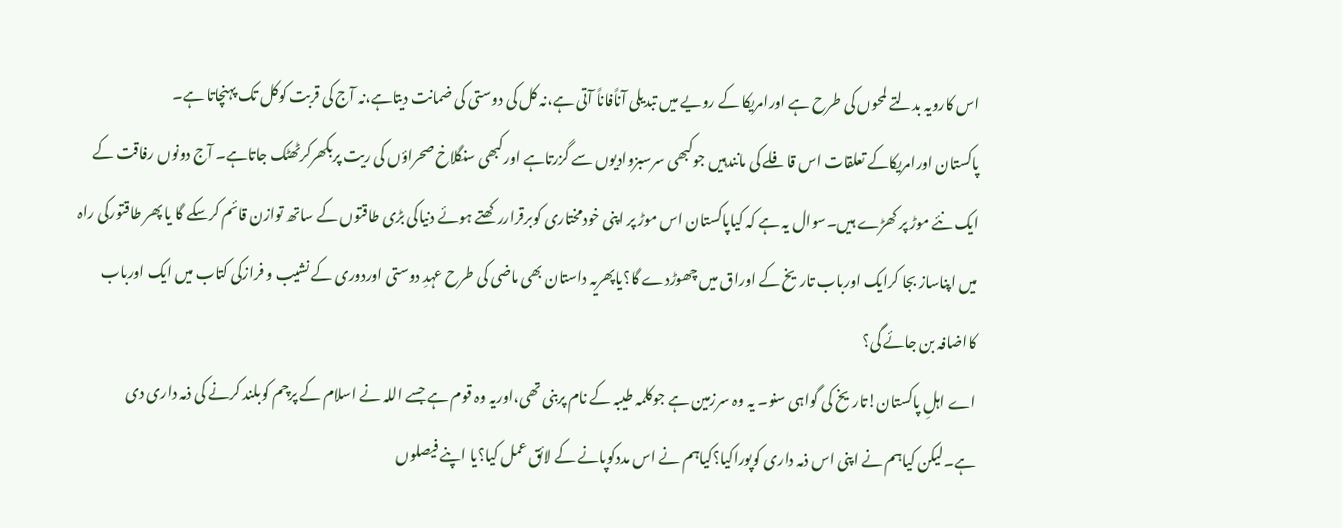اس کارویہ بدلتے لمحوں کی طرح ہے اورامریکا کے رویے میں تبدیلی آناًفاناً آتی ہے،نہ کل کی دوستی کی ضمانت دیتاہے،نہ آج کی قربت کوکل تک پہنچاتا ہے۔
پاکستان اورامریکاکے تعلقات اس قافلے کی مانندہیں جوکبھی سرسبزوادیوں سے گزرتاہے اورکبھی سنگلاخ صحراؤں کی ریت پربکھرکرٹھٹک جاتاہے۔ آج دونوں رفاقت کے ایک نئے موڑ پر کھڑے ہیں۔سوال یہ ہے کہ کیاپاکستان اس موڑ پر اپنی خودمختاری کوبرقراررکھتے ہوئے دنیاکی بڑی طاقتوں کے ساتھ توازن قائم کرسکے گا یا پھر طاقتورکی راہ میں اپناساز بجا کرایک اورباب تاریخ کے اوراق میں چھوڑدے گا؟یاپھریہ داستان بھی ماضی کی طرح عہدِ دوستی اوردوری کے نشیب و فرازکی کتاب میں ایک اورباب کااضافہ بن جائے گی؟
اے اہلِ پاکستان!تاریخ کی گواہی سنو۔ یہ وہ سرزمین ہے جوکلمہ طیبہ کے نام پربنی تھی،اوریہ وہ قوم ہے جسے اللہ نے اسلام کے پرچم کوبلند کرنے کی ذمہ داری دی ہے۔لیکن کیاہم نے اپنی اس ذمہ داری کوپوراکیا؟کیاہم نے اس مددکوپانے کے لائق عمل کیا؟یا اپنے فیصلوں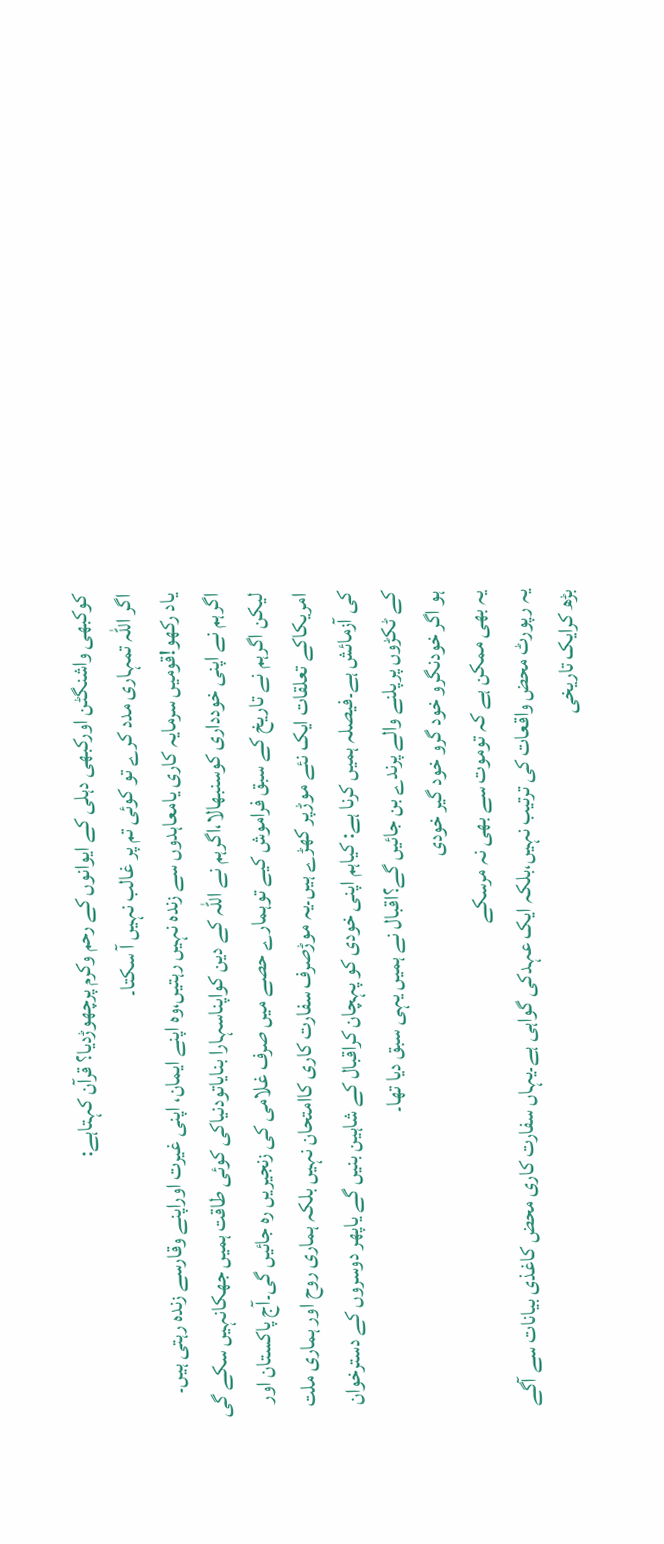کوکبھی واشنگٹن اورکبھی دہلی کے ایوانوں کے رحم وکرم پرچھوڑدیا؟ قرآن کہتاہے:
اگر اللہ تمہاری مدد کرے تو کوئی تم پر غالب نہیں آ سکتا۔
یاد رکھو!قومیں سرمایہ کاری یامعاہدوں سے زندہ نہیں رہتیں،وہ اپنے ایمان، اپنی غیرت اوراپنے وقارسے زندہ رہتی ہیں۔ اگرہم نے اپنی خودداری کوسنبھالا،اگرہم نے اللہ کے دین کواپناسہارا بنایاتودنیاکی کوئی طاقت ہمیں جھکانہیں سکے گی لیکن اگرہم نے تاریخ کے سبق فراموش کیے توہمارے حصے میں صرف غلامی کی زنجیریں رہ جائیں گی۔آج پاکستان اور امریکاکے تعلقات ایک نئے موڑپر کھڑے ہیں۔یہ موڑصرف سفارت کاری کاامتحان نہیں بلکہ ہماری روح اور ہماری ملت کی آزمائش ہے۔فیصلہ ہمیں کرنا ہے: کیاہم اپنی خودی کو پہچان کراقبال کے شاہین بنیں گے یاپھر دوسروں کے دسترخوان کے ٹکڑوں پرپلنے والے پرندے بن جائیں گے؟اقبال نے ہمیں یہی سبق دیا تھا۔
ہو اگر خودنگرو خود گرو خود گیر خودی
یہ بھی ممکن ہے کہ توموت سے بھی نہ مرسکے
یہ رپورٹ محض واقعات کی ترتیب نہیں،بلکہ ایک عہدکی گواہی ہے۔یہاں سفارت کاری محض کاغذی بیانات سے آگے بڑھ کرایک تاریخی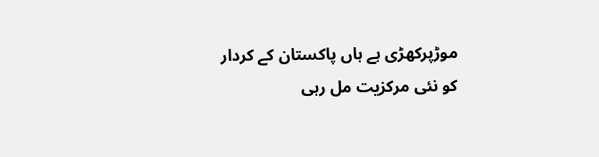موڑپرکھڑی ہے ہاں پاکستان کے کردار کو نئی مرکزیت مل رہی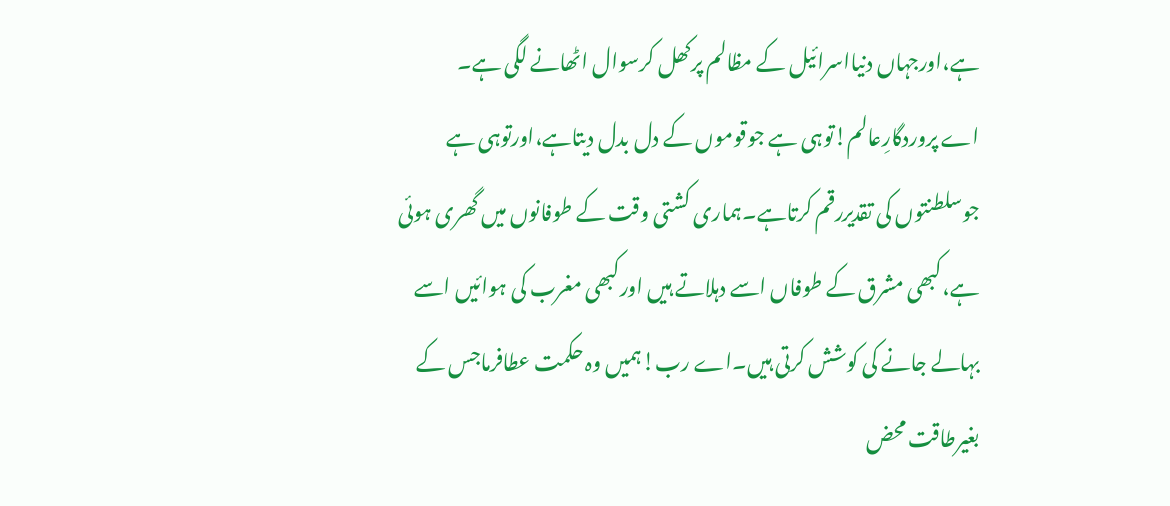ہے،اورجہاں دنیااسرائیل کے مظالم پرکھل کرسوال اٹھانے لگی ہے۔
اے پروردگارِعالم!توہی ہے جوقوموں کے دل بدل دیتاہے،اورتوہی ہے جوسلطنتوں کی تقدیررقم کرتاہے۔ہماری کشتی وقت کے طوفانوں میں گھری ہوئی ہے،کبھی مشرق کے طوفاں اسے دہلاتے ہیں اورکبھی مغرب کی ہوائیں اسے بہالے جانے کی کوشش کرتی ہیں۔اے رب!ہمیں وہ حکمت عطافرماجس کے بغیرطاقت محض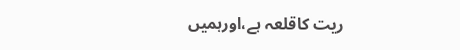ریت کاقلعہ ہے،اورہمیں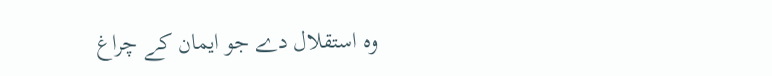وہ استقلال دے جو ایمان کے چراغ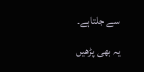سے جلتاہے۔

یہ بھی پڑھیں